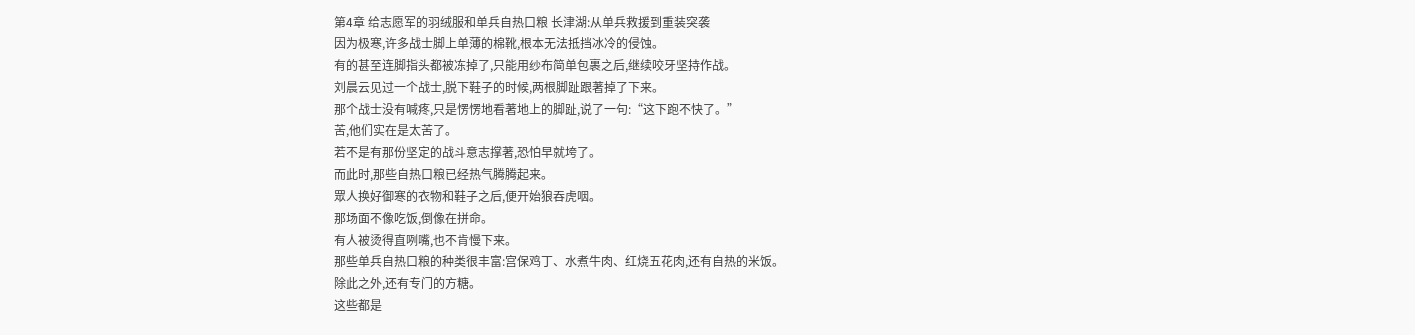第4章 给志愿军的羽绒服和单兵自热口粮 长津湖:从单兵救援到重装突袭
因为极寒,许多战士脚上单薄的棉靴,根本无法抵挡冰冷的侵蚀。
有的甚至连脚指头都被冻掉了,只能用纱布简单包裹之后,继续咬牙坚持作战。
刘晨云见过一个战士,脱下鞋子的时候,两根脚趾跟著掉了下来。
那个战士没有喊疼,只是愣愣地看著地上的脚趾,说了一句:“这下跑不快了。”
苦,他们实在是太苦了。
若不是有那份坚定的战斗意志撑著,恐怕早就垮了。
而此时,那些自热口粮已经热气腾腾起来。
眾人换好御寒的衣物和鞋子之后,便开始狼吞虎咽。
那场面不像吃饭,倒像在拼命。
有人被烫得直咧嘴,也不肯慢下来。
那些单兵自热口粮的种类很丰富:宫保鸡丁、水煮牛肉、红烧五花肉,还有自热的米饭。
除此之外,还有专门的方糖。
这些都是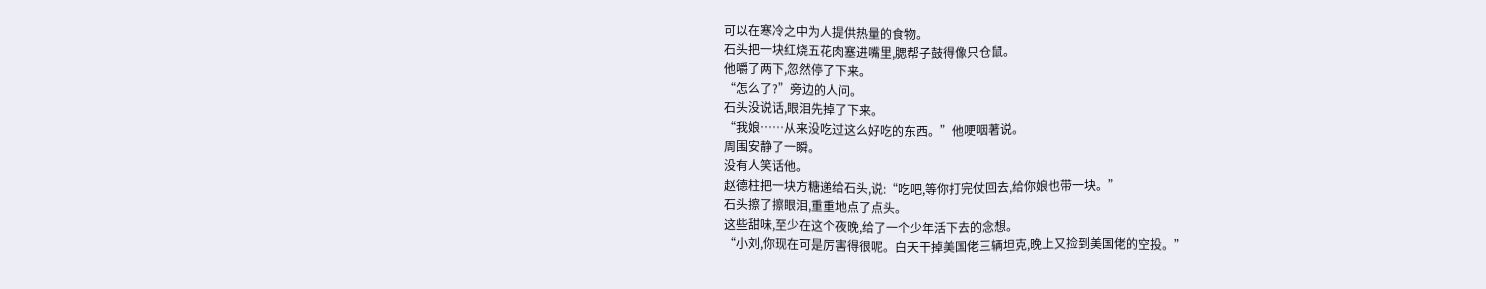可以在寒冷之中为人提供热量的食物。
石头把一块红烧五花肉塞进嘴里,腮帮子鼓得像只仓鼠。
他嚼了两下,忽然停了下来。
“怎么了?”旁边的人问。
石头没说话,眼泪先掉了下来。
“我娘……从来没吃过这么好吃的东西。”他哽咽著说。
周围安静了一瞬。
没有人笑话他。
赵德柱把一块方糖递给石头,说:“吃吧,等你打完仗回去,给你娘也带一块。”
石头擦了擦眼泪,重重地点了点头。
这些甜味,至少在这个夜晚,给了一个少年活下去的念想。
“小刘,你现在可是厉害得很呢。白天干掉美国佬三辆坦克,晚上又捡到美国佬的空投。”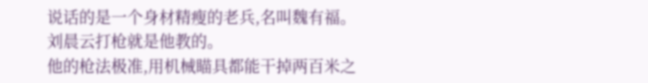说话的是一个身材精瘦的老兵,名叫魏有福。
刘晨云打枪就是他教的。
他的枪法极准,用机械瞄具都能干掉两百米之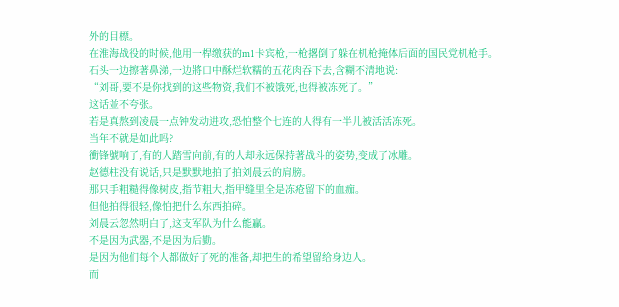外的目標。
在淮海战役的时候,他用一桿缴获的m1卡宾枪,一枪撂倒了躲在机枪掩体后面的国民党机枪手。
石头一边擦著鼻涕,一边將口中酥烂软糯的五花肉吞下去,含糊不清地说:
“刘哥,要不是你找到的这些物资,我们不被饿死,也得被冻死了。”
这话並不夸张。
若是真熬到凌晨一点钟发动进攻,恐怕整个七连的人得有一半儿被活活冻死。
当年不就是如此吗?
衝锋號响了,有的人踏雪向前,有的人却永远保持著战斗的姿势,变成了冰雕。
赵德柱没有说话,只是默默地拍了拍刘晨云的肩膀。
那只手粗糙得像树皮,指节粗大,指甲缝里全是冻疮留下的血痂。
但他拍得很轻,像怕把什么东西拍碎。
刘晨云忽然明白了,这支军队为什么能贏。
不是因为武器,不是因为后勤。
是因为他们每个人都做好了死的准备,却把生的希望留给身边人。
而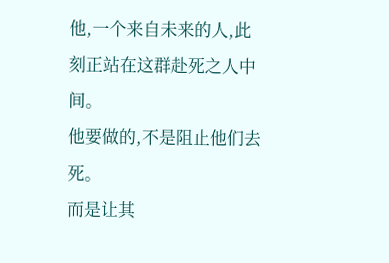他,一个来自未来的人,此刻正站在这群赴死之人中间。
他要做的,不是阻止他们去死。
而是让其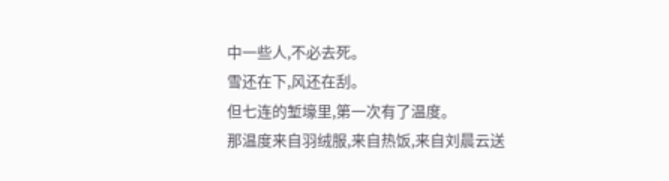中一些人,不必去死。
雪还在下,风还在刮。
但七连的堑壕里,第一次有了温度。
那温度来自羽绒服,来自热饭,来自刘晨云送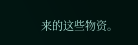来的这些物资。